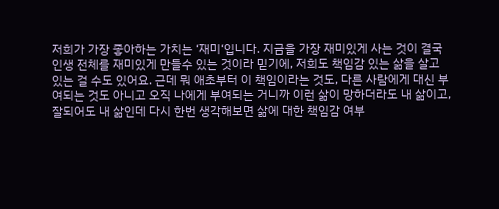저희가 가장 좋아하는 가치는 ‘재미‘입니다. 지금을 가장 재미있게 사는 것이 결국 인생 전체를 재미있게 만들수 있는 것이라 믿기에, 저희도 책임감 있는 삶을 살고 있는 걸 수도 있어요. 근데 뭐 애초부터 이 책임이라는 것도, 다른 사람에게 대신 부여되는 것도 아니고 오직 나에게 부여되는 거니까 이런 삶이 망하더라도 내 삶이고, 잘되어도 내 삶인데 다시 한번 생각해보면 삶에 대한 책임감 여부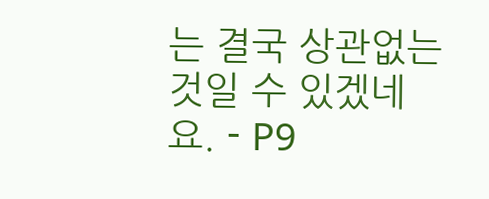는 결국 상관없는 것일 수 있겠네요. - P9